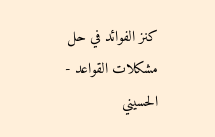كنز الفوائد في حل مشكلات القواعد - الحسيني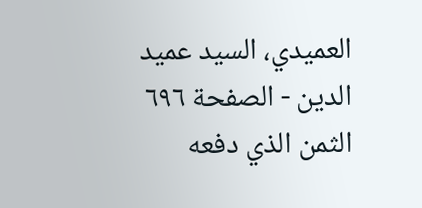العميدي، السيد عميد الدين - الصفحة ٦٩٦
الثمن الذي دفعه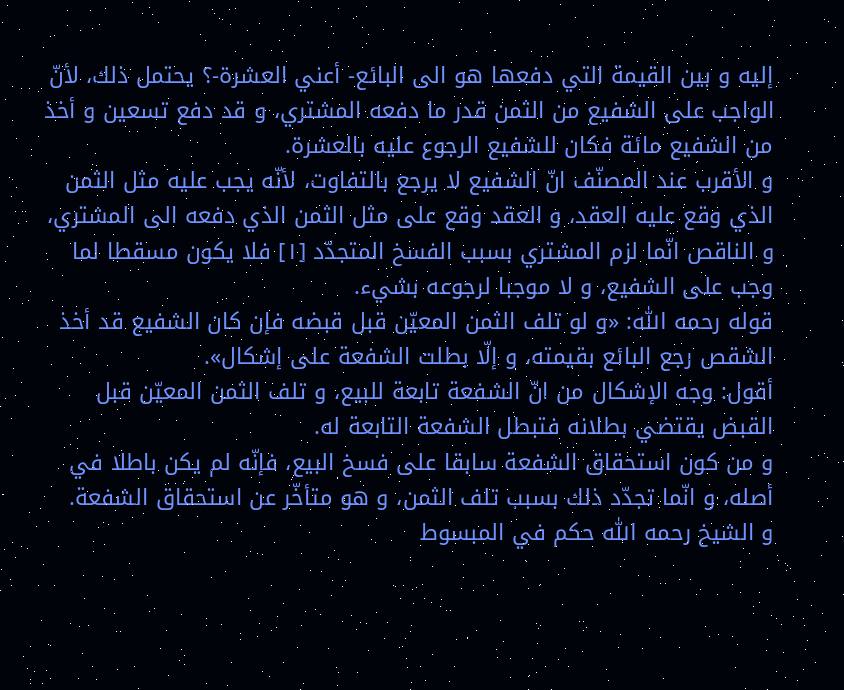إليه و بين القيمة التي دفعها هو الى البائع- أعني العشرة-؟ يحتمل ذلك، لأنّ الواجب على الشفيع من الثمن قدر ما دفعه المشتري، و قد دفع تسعين و أخذ من الشفيع مائة فكان للشفيع الرجوع عليه بالعشرة.
و الأقرب عند المصنّف انّ الشفيع لا يرجع بالتفاوت، لأنّه يجب عليه مثل الثمن الذي وقع عليه العقد، و العقد وقع على مثل الثمن الذي دفعه الى المشتري، و الناقص انّما لزم المشتري بسبب الفسخ المتجدّد [١] فلا يكون مسقطا لما وجب على الشفيع، و لا موجبا لرجوعه بشيء.
قوله رحمه اللّٰه: «و لو تلف الثمن المعيّن قبل قبضه فإن كان الشفيع قد أخذ الشقص رجع البائع بقيمته، و إلّا بطلت الشفعة على إشكال».
أقول: وجه الإشكال من انّ الشفعة تابعة للبيع، و تلف الثمن المعيّن قبل القبض يقتضي بطلانه فتبطل الشفعة التابعة له.
و من كون استحقاق الشفعة سابقا على فسخ البيع، فإنّه لم يكن باطلا في أصله، و انّما تجدّد ذلك بسبب تلف الثمن، و هو متأخّر عن استحقاق الشفعة.
و الشيخ رحمه اللّٰه حكم في المبسوط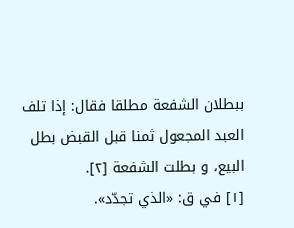ببطلان الشفعة مطلقا فقال: إذا تلف العبد المجعول ثمنا قبل القبض بطل البيع، و بطلت الشفعة [٢].
[١] في ق: «الذي تجدّد».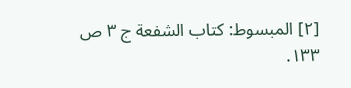[٢] المبسوط: كتاب الشفعة ج ٣ ص ١٣٣.